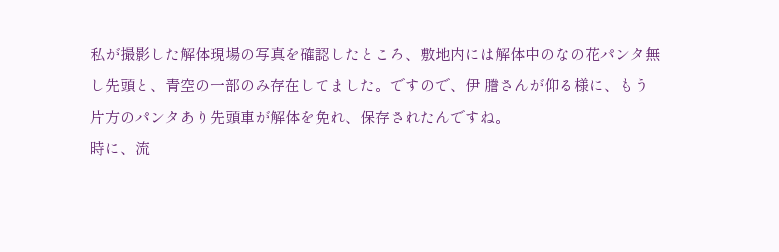私が撮影した解体現場の写真を確認したところ、敷地内には解体中のなの花パンタ無し先頭と、青空の一部のみ存在してました。ですので、伊 謄さんが仰る様に、もう片方のパンタあり先頭車が解体を免れ、保存されたんですね。
時に、流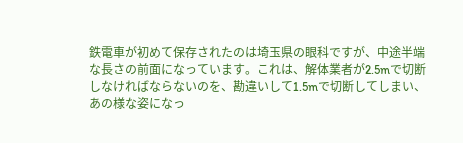鉄電車が初めて保存されたのは埼玉県の眼科ですが、中途半端な長さの前面になっています。これは、解体業者が2.5mで切断しなければならないのを、勘違いして1.5mで切断してしまい、あの様な姿になっ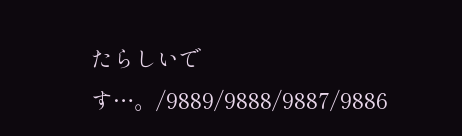たらしいです…。/9889/9888/9887/9886